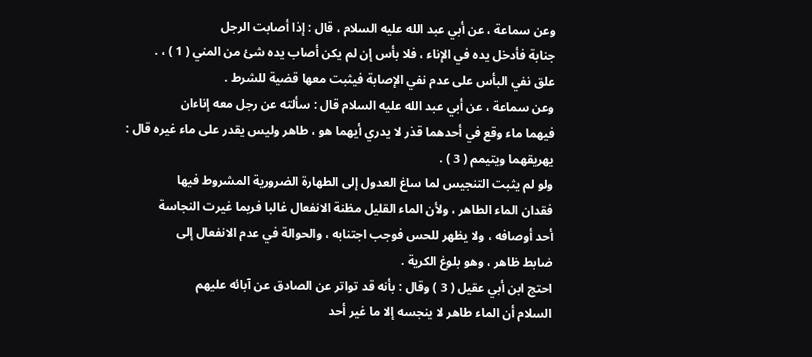وعن سماعة ، عن أبي عبد الله عليه السلام ، قال : إذا أصابت الرجل
جنابة فأدخل يده في الإناء ، فلا بأس إن لم يكن أصاب يده شئ من المني ( 1 ) ، .
علق نفي البأس على عدم نفي الإصابة فيثبت معها قضية للشرط .
وعن سماعة ، عن أبي عبد الله عليه السلام قال : سألته عن رجل معه إناءان
فيهما ماء وقع في أحدهما قذر لا يدري أيهما هو ، طاهر وليس يقدر على ماء غيره قال :
يهريقهما ويتيمم ( 3 ) .
ولو لم يثبت التنجيس لما ساغ العدول إلى الطهارة الضرورية المشروط فيها
فقدان الماء الطاهر ، ولأن الماء القليل مظنة الانفعال غالبا فربما غيرت النجاسة
أحد أوصافه ، ولا يظهر للحس فوجب اجتنابه ، والحوالة في عدم الانفعال إلى
ضابط ظاهر ، وهو بلوغ الكرية .
احتج ابن أبي عقيل ( 3 ) وقال : بأنه قد تواتر عن الصادق عن آبائه عليهم
السلام أن الماء طاهر لا ينجسه إلا ما غير أحد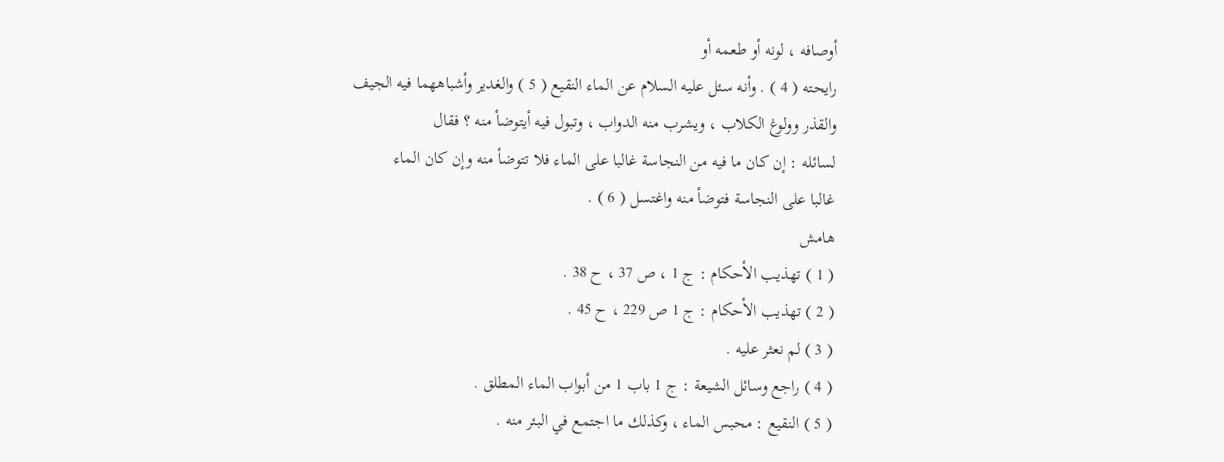أوصافه ، لونه أو طعمه أو
رايحته ( 4 ) . وأنه سئل عليه السلام عن الماء النقيع ( 5 ) والغدير وأشباههما فيه الجيف
والقذر وولوغ الكلاب ، ويشرب منه الدواب ، وتبول فيه أيتوضأ منه ؟ فقال
لسائله : إن كان ما فيه من النجاسة غالبا على الماء فلا تتوضأ منه وإن كان الماء
غالبا على النجاسة فتوضأ منه واغتسل ( 6 ) .
هامش
( 1 ) تهذيب الأحكام : ج 1 ، ص 37 ، ح 38 .
( 2 ) تهذيب الأحكام : ج 1 ص 229 ، ح 45 .
( 3 ) لم نعثر عليه .
( 4 ) راجع وسائل الشيعة : ج 1 باب 1 من أبواب الماء المطلق .
( 5 ) النقيع : محبس الماء ، وكذلك ما اجتمع في البئر منه .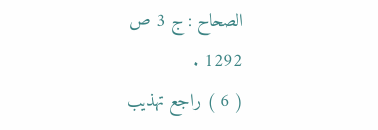الصحاح : ج 3 ص 1292 .
( 6 ) راجع تهذيب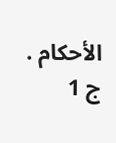الأحكام . ج 1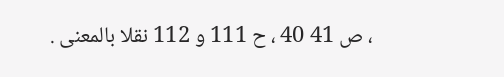، ص 41 40 ، ح 111 و 112 نقلا بالمعنى .